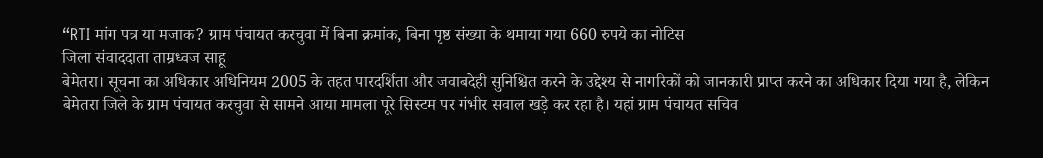“RTI मांग पत्र या मजाक? ग्राम पंचायत करचुवा में बिना क्रमांक, बिना पृष्ठ संख्या के थमाया गया 660 रुपये का नोटिस
जिला संवाददाता ताम्रध्वज साहू
बेमेतरा। सूचना का अधिकार अधिनियम 2005 के तहत पारदर्शिता और जवाबदेही सुनिश्चित करने के उद्देश्य से नागरिकों को जानकारी प्राप्त करने का अधिकार दिया गया है, लेकिन बेमेतरा जिले के ग्राम पंचायत करचुवा से सामने आया मामला पूरे सिस्टम पर गंभीर सवाल खड़े कर रहा है। यहां ग्राम पंचायत सचिव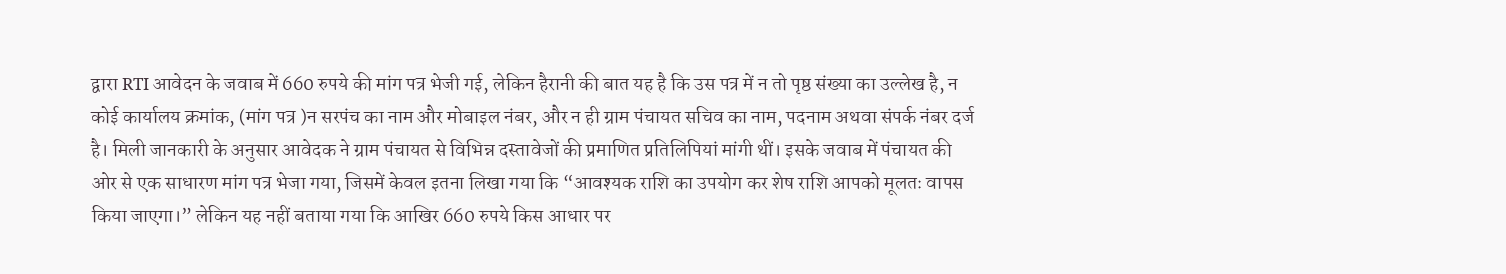द्वारा RTI आवेदन के जवाब में 660 रुपये की मांग पत्र भेजी गई, लेकिन हैरानी की बात यह है कि उस पत्र में न तो पृष्ठ संख्या का उल्लेख है, न कोई कार्यालय क्रमांक, (मांग पत्र )न सरपंच का नाम और मोबाइल नंबर, और न ही ग्राम पंचायत सचिव का नाम, पदनाम अथवा संपर्क नंबर दर्ज है। मिली जानकारी के अनुसार आवेदक ने ग्राम पंचायत से विभिन्न दस्तावेजों की प्रमाणित प्रतिलिपियां मांगी थीं। इसके जवाब में पंचायत की ओर से एक साधारण मांग पत्र भेजा गया, जिसमें केवल इतना लिखा गया कि “आवश्यक राशि का उपयोग कर शेष राशि आपको मूलतः वापस किया जाएगा।” लेकिन यह नहीं बताया गया कि आखिर 660 रुपये किस आधार पर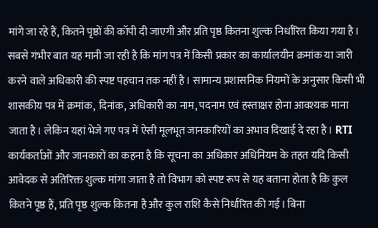मांगे जा रहे हैं, कितने पृष्ठों की कॉपी दी जाएगी और प्रति पृष्ठ कितना शुल्क निर्धारित किया गया है। सबसे गंभीर बात यह मानी जा रही है कि मांग पत्र में किसी प्रकार का कार्यालयीन क्रमांक या जारी करने वाले अधिकारी की स्पष्ट पहचान तक नहीं है। सामान्य प्रशासनिक नियमों के अनुसार किसी भी शासकीय पत्र में क्रमांक, दिनांक, अधिकारी का नाम, पदनाम एवं हस्ताक्षर होना आवश्यक माना जाता है। लेकिन यहां भेजे गए पत्र में ऐसी मूलभूत जानकारियों का अभाव दिखाई दे रहा है। RTI कार्यकर्ताओं और जानकारों का कहना है कि सूचना का अधिकार अधिनियम के तहत यदि किसी आवेदक से अतिरिक्त शुल्क मांगा जाता है तो विभाग को स्पष्ट रूप से यह बताना होता है कि कुल कितने पृष्ठ हैं, प्रति पृष्ठ शुल्क कितना है और कुल राशि कैसे निर्धारित की गई। बिना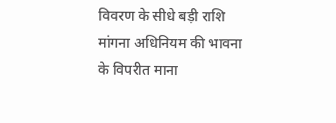विवरण के सीधे बड़ी राशि मांगना अधिनियम की भावना के विपरीत माना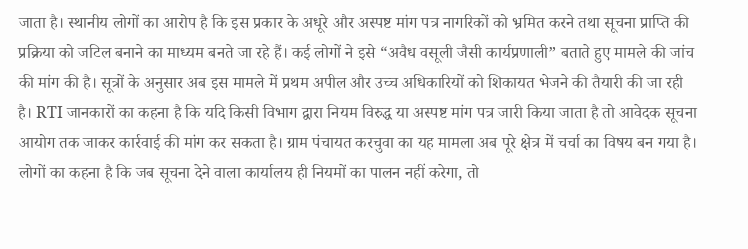जाता है। स्थानीय लोगों का आरोप है कि इस प्रकार के अधूरे और अस्पष्ट मांग पत्र नागरिकों को भ्रमित करने तथा सूचना प्राप्ति की प्रक्रिया को जटिल बनाने का माध्यम बनते जा रहे हैं। कई लोगों ने इसे “अवैध वसूली जैसी कार्यप्रणाली” बताते हुए मामले की जांच की मांग की है। सूत्रों के अनुसार अब इस मामले में प्रथम अपील और उच्च अधिकारियों को शिकायत भेजने की तैयारी की जा रही है। RTI जानकारों का कहना है कि यदि किसी विभाग द्वारा नियम विरुद्ध या अस्पष्ट मांग पत्र जारी किया जाता है तो आवेदक सूचना आयोग तक जाकर कार्रवाई की मांग कर सकता है। ग्राम पंचायत करचुवा का यह मामला अब पूरे क्षेत्र में चर्चा का विषय बन गया है। लोगों का कहना है कि जब सूचना देने वाला कार्यालय ही नियमों का पालन नहीं करेगा, तो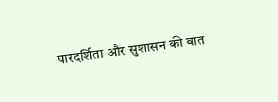पारदर्शिता और सुशासन की बात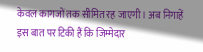केवल कागजों तक सीमित रह जाएगी। अब निगाहें इस बात पर टिकी हैं कि जिम्मेदार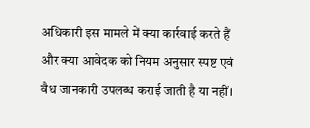अधिकारी इस मामले में क्या कार्रवाई करते हैं और क्या आवेदक को नियम अनुसार स्पष्ट एवं वैध जानकारी उपलब्ध कराई जाती है या नहीं।